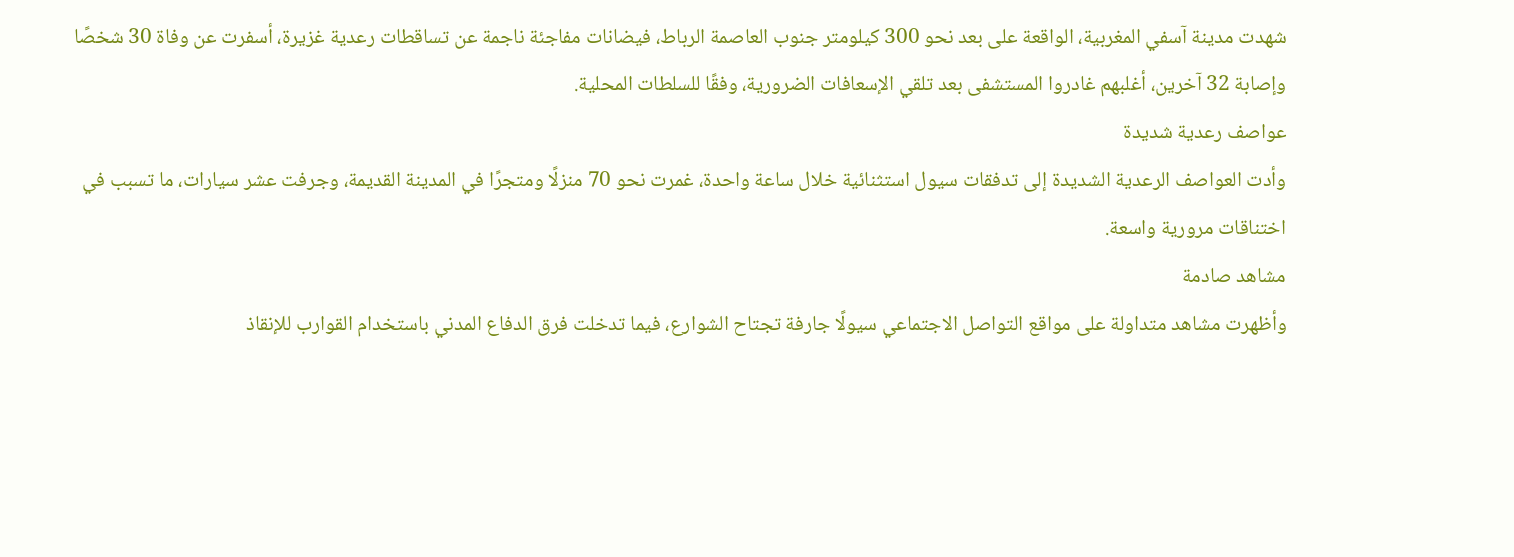شهدت مدينة آسفي المغربية، الواقعة على بعد نحو 300 كيلومتر جنوب العاصمة الرباط، فيضانات مفاجئة ناجمة عن تساقطات رعدية غزيرة، أسفرت عن وفاة 30 شخصًا وإصابة 32 آخرين، أغلبهم غادروا المستشفى بعد تلقي الإسعافات الضرورية، وفقًا للسلطات المحلية.
عواصف رعدية شديدة
وأدت العواصف الرعدية الشديدة إلى تدفقات سيول استثنائية خلال ساعة واحدة، غمرت نحو 70 منزلًا ومتجرًا في المدينة القديمة، وجرفت عشر سيارات، ما تسبب في اختناقات مرورية واسعة.
مشاهد صادمة
وأظهرت مشاهد متداولة على مواقع التواصل الاجتماعي سيولًا جارفة تجتاح الشوارع، فيما تدخلت فرق الدفاع المدني باستخدام القوارب للإنقاذ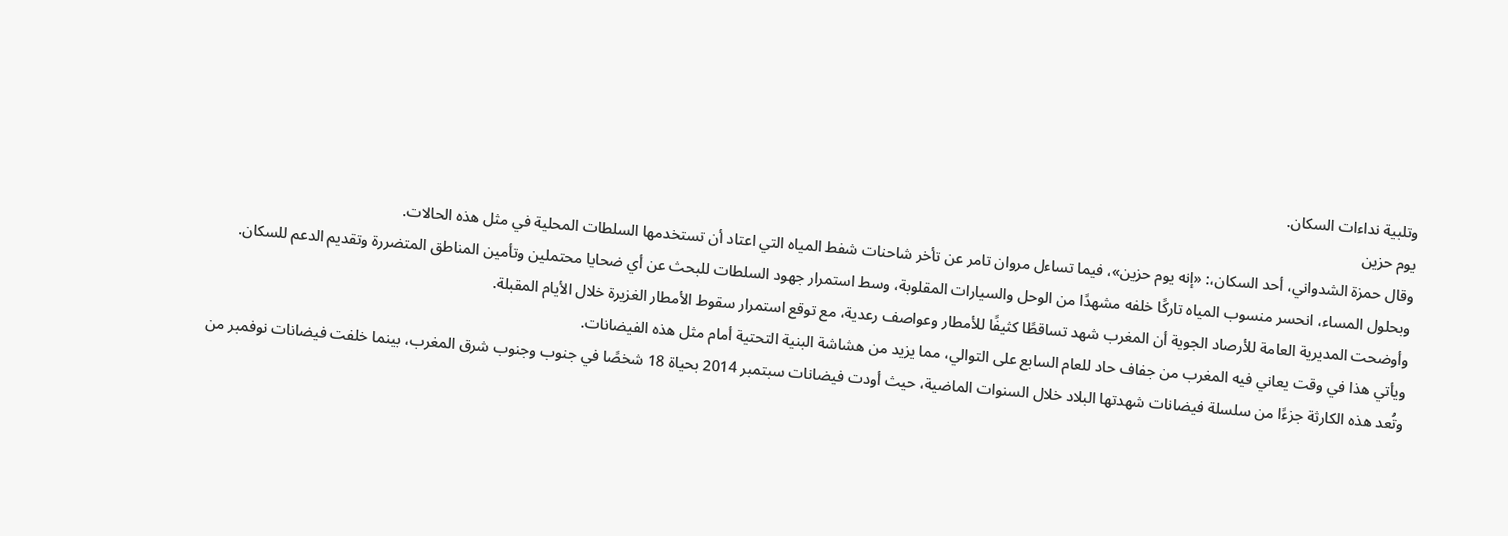وتلبية نداءات السكان.
يوم حزين
وقال حمزة الشدواني، أحد السكان،: «إنه يوم حزين»، فيما تساءل مروان تامر عن تأخر شاحنات شفط المياه التي اعتاد أن تستخدمها السلطات المحلية في مثل هذه الحالات.
وبحلول المساء، انحسر منسوب المياه تاركًا خلفه مشهدًا من الوحل والسيارات المقلوبة، وسط استمرار جهود السلطات للبحث عن أي ضحايا محتملين وتأمين المناطق المتضررة وتقديم الدعم للسكان.
وأوضحت المديرية العامة للأرصاد الجوية أن المغرب شهد تساقطًا كثيفًا للأمطار وعواصف رعدية، مع توقع استمرار سقوط الأمطار الغزيرة خلال الأيام المقبلة.
ويأتي هذا في وقت يعاني فيه المغرب من جفاف حاد للعام السابع على التوالي، مما يزيد من هشاشة البنية التحتية أمام مثل هذه الفيضانات.
وتُعد هذه الكارثة جزءًا من سلسلة فيضانات شهدتها البلاد خلال السنوات الماضية، حيث أودت فيضانات سبتمبر 2014 بحياة 18 شخصًا في جنوب وجنوب شرق المغرب، بينما خلفت فيضانات نوفمبر من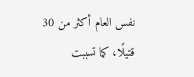نفس العام أكثر من 30 قتيلًا، كما تسببت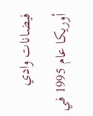فيضانات وادي أوريكا عام 1995 في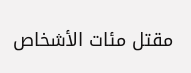مقتل مئات الأشخاص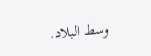وسط البلاد.